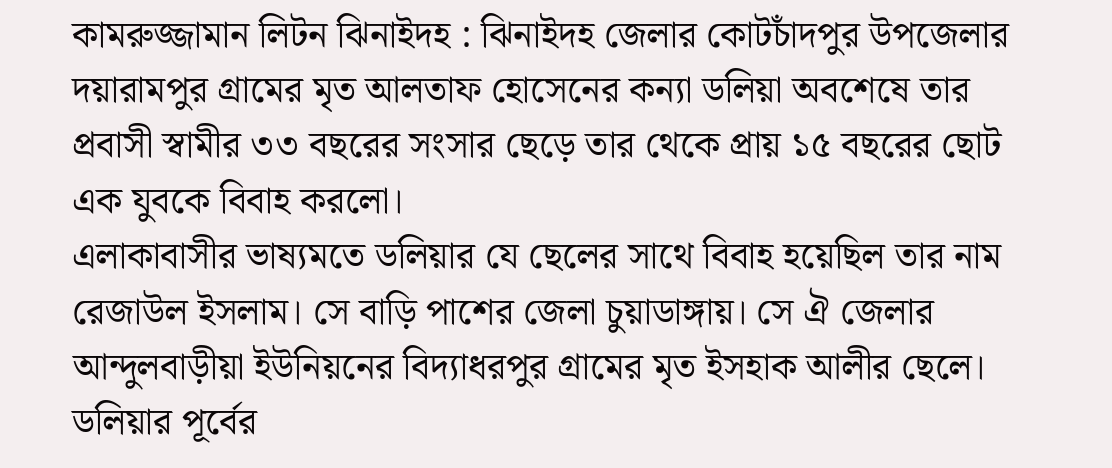কামরুজ্জামান লিটন ঝিনাইদহ : ঝিনাইদহ জেলার কোটচাঁদপুর উপজেলার দয়ারামপুর গ্রামের মৃত আলতাফ হোসেনের কন্যা ডলিয়া অবশেষে তার প্রবাসী স্বামীর ৩৩ বছরের সংসার ছেড়ে তার থেকে প্রায় ১৫ বছরের ছোট এক যুবকে বিবাহ করলো।
এলাকাবাসীর ভাষ্যমতে ডলিয়ার যে ছেলের সাথে বিবাহ হয়েছিল তার নাম রেজাউল ইসলাম। সে বাড়ি পাশের জেলা চুয়াডাঙ্গায়। সে ঐ জেলার আন্দুলবাড়ীয়া ইউনিয়নের বিদ্যাধরপুর গ্রামের মৃত ইসহাক আলীর ছেলে।
ডলিয়ার পূর্বের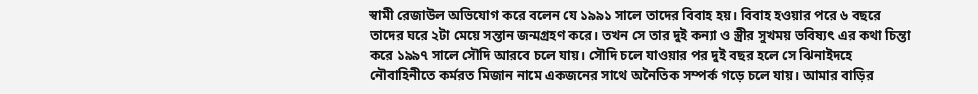স্বামী রেজাউল অভিযোগ করে বলেন যে ১৯৯১ সালে তাদের বিবাহ হয়। বিবাহ হওয়ার পরে ৬ বছরে তাদের ঘরে ২টা মেয়ে সন্তান জন্মগ্রহণ করে। তখন সে তার দুই কন্যা ও স্ত্রীর সুখময় ভবিষ্যৎ এর কথা চিন্তা করে ১৯৯৭ সালে সৌদি আরবে চলে যায়। সৌদি চলে যাওয়ার পর দুই বছর হলে সে ঝিনাইদহে নৌবাহিনীতে কর্মরত মিজান নামে একজনের সাথে অনৈতিক সম্পর্ক গড়ে চলে যায়। আমার বাড়ির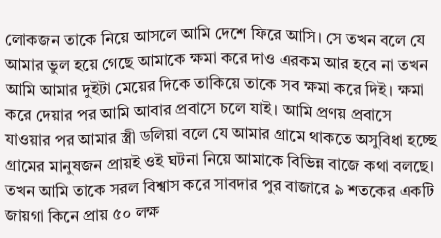লোকজন তাকে নিয়ে আসলে আমি দেশে ফিরে আসি। সে তখন বলে যে আমার ভুল হয়ে গেছে আমাকে ক্ষমা করে দাও এরকম আর হবে না তখন আমি আমার দুইটা মেয়ের দিকে তাকিয়ে তাকে সব ক্ষমা করে দিই। ক্ষমা করে দেয়ার পর আমি আবার প্রবাসে চলে যাই। আমি প্রণয় প্রবাসে যাওয়ার পর আমার স্ত্রী ডলিয়া বলে যে আমার গ্রামে থাকতে অসুবিধা হচ্ছে গ্রামের মানুষজন প্রায়ই ওই ঘটনা নিয়ে আমাকে বিভিন্ন বাজে কথা বলছে। তখন আমি তাকে সরল বিশ্বাস করে সাবদার পুর বাজারে ৯ শতকের একটি জায়গা কিনে প্রায় ৫০ লক্ষ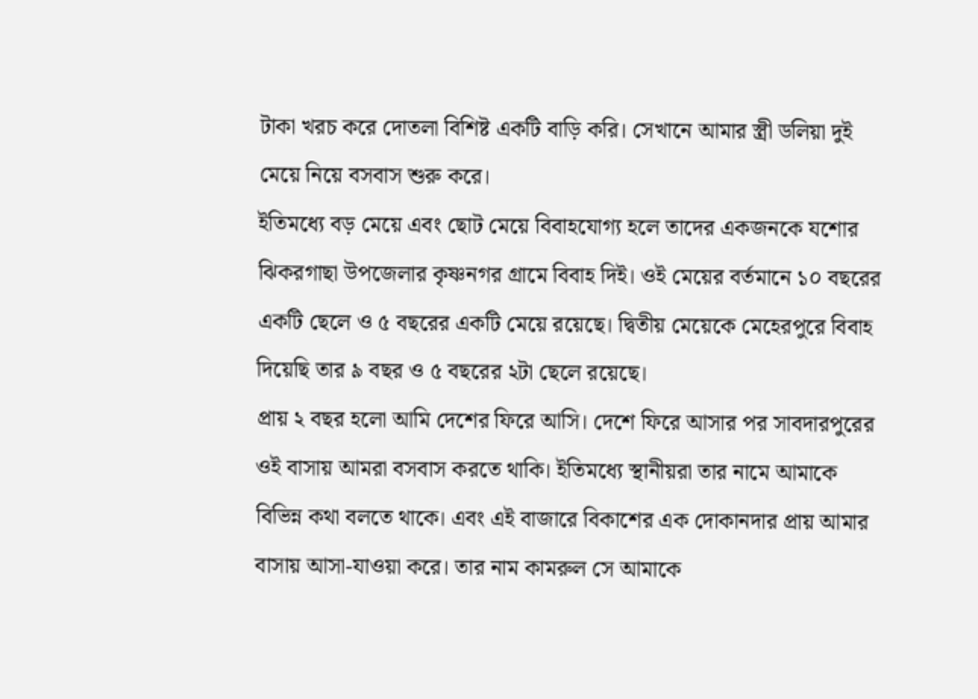টাকা খরচ করে দোতলা বিশিষ্ট একটি বাড়ি করি। সেখানে আমার স্ত্রী ডলিয়া দুই মেয়ে নিয়ে বসবাস শুরু করে।
ইতিমধ্যে বড় মেয়ে এবং ছোট মেয়ে বিবাহযোগ্য হলে তাদের একজনকে যশোর ঝিকরগাছা উপজেলার কৃষ্ণনগর গ্রামে বিবাহ দিই। ওই মেয়ের বর্তমানে ১০ বছরের একটি ছেলে ও ৫ বছরের একটি মেয়ে রয়েছে। দ্বিতীয় মেয়েকে মেহেরপুরে বিবাহ দিয়েছি তার ৯ বছর ও ৫ বছরের ২টা ছেলে রয়েছে।
প্রায় ২ বছর হলো আমি দেশের ফিরে আসি। দেশে ফিরে আসার পর সাবদারপুরের ওই বাসায় আমরা বসবাস করতে থাকি। ইতিমধ্যে স্থানীয়রা তার নামে আমাকে বিভিন্ন কথা বলতে থাকে। এবং এই বাজারে বিকাশের এক দোকানদার প্রায় আমার বাসায় আসা-যাওয়া করে। তার নাম কামরুল সে আমাকে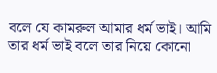বলে যে কামরুল আমার ধর্ম ভাই। আমি তার ধর্ম ভাই বলে তার নিয়ে কোনো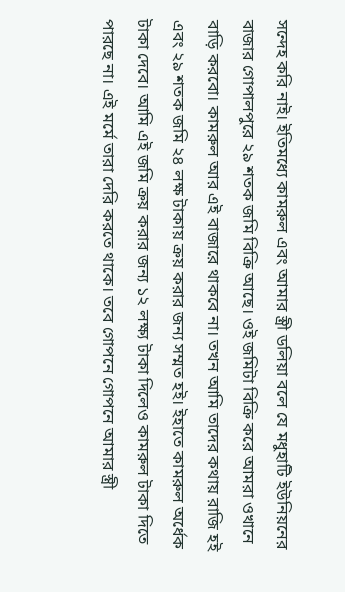সন্দেহ করি নাই। ইতিমধ্যে কামরুল এবং আমার স্ত্রী ডলিয়া বলে যে মধুহাটি ইউনিয়নের বাজার গোপালপুরে ২৯ শতক জমি বিক্রি আছে। ওই জমিটা বিক্রি করে আমরা ওখানে বাড়ি করবো। কামরুল আর এই বাজারে থাকবে না। তখন আমি তাদের কথায় রাজি হই এবং ২৯ শতক জমি ২৪ লক্ষ টাকায় ক্রয় করার জন্য সম্মত হই। ইহাতে কামরুল অর্ধেক টাকা দেবে। আমি এই জমি ক্রয় করার জন্য ১২ লক্ষ্য টাকা দিলেও কামরুল টাকা দিতে পারছে না। এই মর্মে তারা দেরি করতে থাকে। তবে গোপনে গোপনে আমার স্ত্রী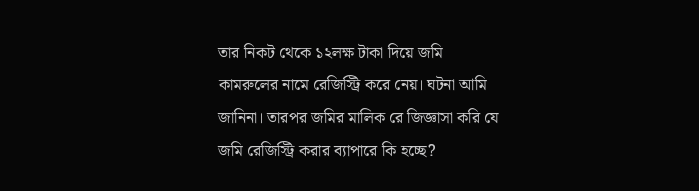তার নিকট থেকে ১২লক্ষ টাকা দিয়ে জমি কামরুলের নামে রেজিস্ট্রি করে নেয়। ঘটনা আমি জানিনা। তারপর জমির মালিক রে জিজ্ঞাসা করি যে জমি রেজিস্ট্রি করার ব্যাপারে কি হচ্ছে?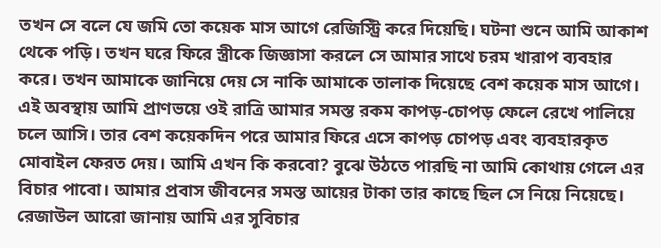তখন সে বলে যে জমি তো কয়েক মাস আগে রেজিস্ট্রি করে দিয়েছি। ঘটনা শুনে আমি আকাশ থেকে পড়ি। তখন ঘরে ফিরে স্ত্রীকে জিজ্ঞাসা করলে সে আমার সাথে চরম খারাপ ব্যবহার করে। তখন আমাকে জানিয়ে দেয় সে নাকি আমাকে তালাক দিয়েছে বেশ কয়েক মাস আগে। এই অবস্থায় আমি প্রাণভয়ে ওই রাত্রি আমার সমস্ত রকম কাপড়-চোপড় ফেলে রেখে পালিয়ে চলে আসি। তার বেশ কয়েকদিন পরে আমার ফিরে এসে কাপড় চোপড় এবং ব্যবহারকৃত মোবাইল ফেরত দেয়। আমি এখন কি করবো? বুঝে উঠতে পারছি না আমি কোথায় গেলে এর বিচার পাবো। আমার প্রবাস জীবনের সমস্ত আয়ের টাকা তার কাছে ছিল সে নিয়ে নিয়েছে।
রেজাউল আরো জানায় আমি এর সুবিচার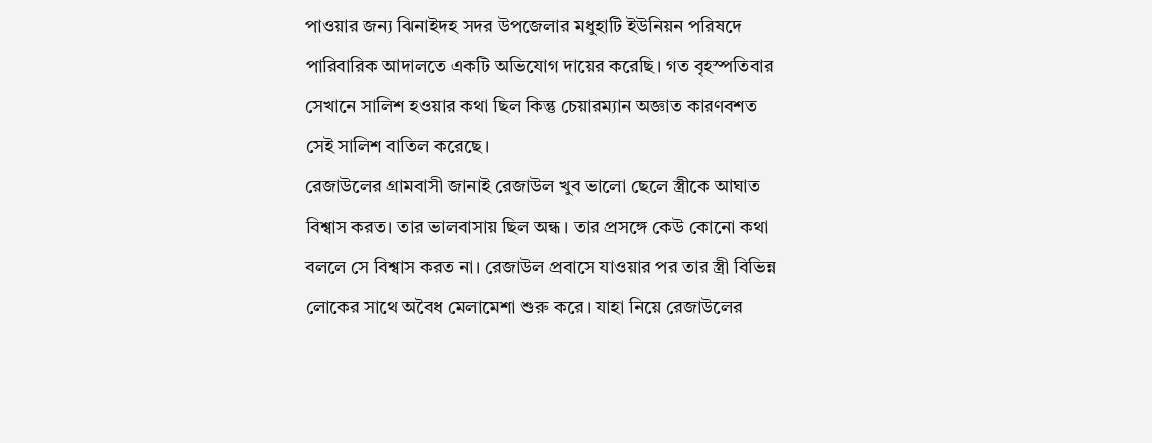পাওয়ার জন্য ঝিনাইদহ সদর উপজেলার মধুহাটি ইউনিয়ন পরিষদে পারিবারিক আদালতে একটি অভিযোগ দায়ের করেছি। গত বৃহস্পতিবার সেখানে সালিশ হওয়ার কথা ছিল কিন্তু চেয়ারম্যান অজ্ঞাত কারণবশত সেই সালিশ বাতিল করেছে।
রেজাউলের গ্রামবাসী জানাই রেজাউল খুব ভালো ছেলে স্ত্রীকে আঘাত বিশ্বাস করত। তার ভালবাসায় ছিল অন্ধ। তার প্রসঙ্গে কেউ কোনো কথা বললে সে বিশ্বাস করত না। রেজাউল প্রবাসে যাওয়ার পর তার স্ত্রী বিভিন্ন লোকের সাথে অবৈধ মেলামেশা শুরু করে। যাহা নিয়ে রেজাউলের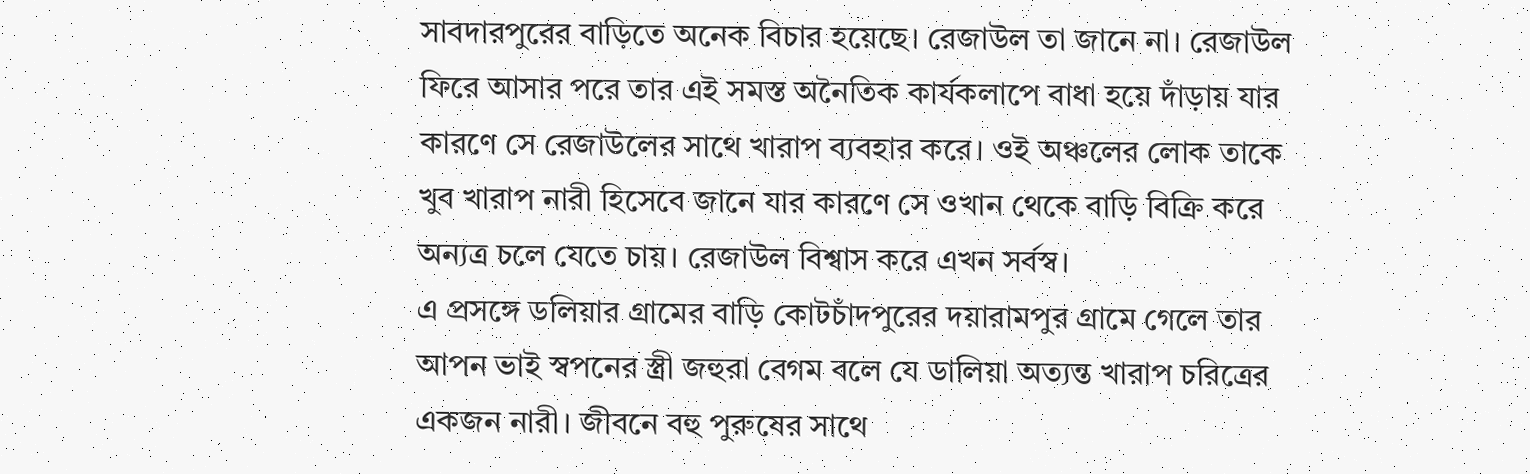সাবদারপুরের বাড়িতে অনেক বিচার হয়েছে। রেজাউল তা জানে না। রেজাউল ফিরে আসার পরে তার এই সমস্ত অনৈতিক কার্যকলাপে বাধা হয়ে দাঁড়ায় যার কারণে সে রেজাউলের সাথে খারাপ ব্যবহার করে। ওই অঞ্চলের লোক তাকে খুব খারাপ নারী হিসেবে জানে যার কারণে সে ওখান থেকে বাড়ি বিক্রি করে অন্যত্র চলে যেতে চায়। রেজাউল বিশ্বাস করে এখন সর্বস্ব।
এ প্রসঙ্গে ডলিয়ার গ্রামের বাড়ি কোটচাঁদপুরের দয়ারামপুর গ্রামে গেলে তার আপন ভাই স্বপনের স্ত্রী জহুরা বেগম বলে যে ডালিয়া অত্যন্ত খারাপ চরিত্রের একজন নারী। জীবনে বহু পুরুষের সাথে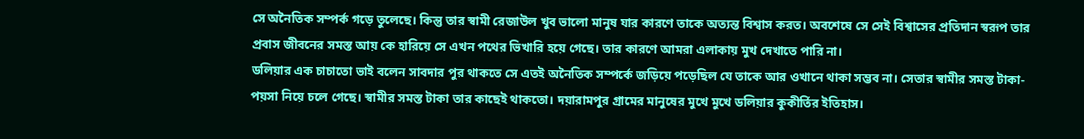সে অনৈতিক সম্পর্ক গড়ে তুলেছে। কিন্তু তার স্বামী রেজাউল খুব ভালো মানুষ যার কারণে তাকে অত্যন্ত বিশ্বাস করত। অবশেষে সে সেই বিশ্বাসের প্রতিদান স্বরূপ তার প্রবাস জীবনের সমস্ত আয় কে হারিয়ে সে এখন পথের ভিখারি হয়ে গেছে। তার কারণে আমরা এলাকায় মুখ দেখাতে পারি না।
ডলিয়ার এক চাচাতো ভাই বলেন সাবদার পুর থাকতে সে এতই অনৈতিক সম্পর্কে জড়িয়ে পড়েছিল যে তাকে আর ওখানে থাকা সম্ভব না। সেতার স্বামীর সমস্ত টাকা-পয়সা নিয়ে চলে গেছে। স্বামীর সমস্ত টাকা তার কাছেই থাকতো। দয়ারামপুর গ্রামের মানুষের মুখে মুখে ডলিয়ার কুকীর্তির ইতিহাস।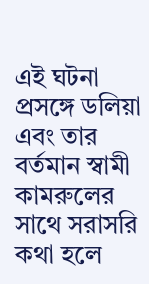এই ঘটনা প্রসঙ্গে ডলিয়া এবং তার বর্তমান স্বামী কামরুলের সাথে সরাসরি কথা হলে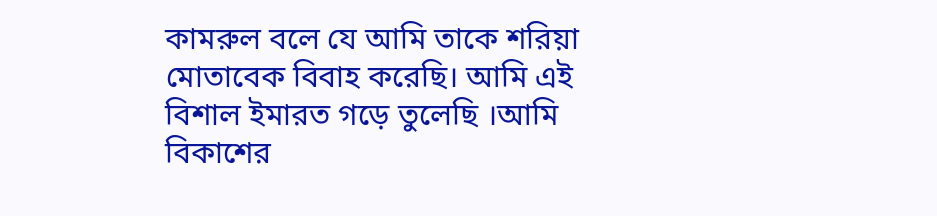কামরুল বলে যে আমি তাকে শরিয়া মোতাবেক বিবাহ করেছি। আমি এই বিশাল ইমারত গড়ে তুলেছি ।আমি বিকাশের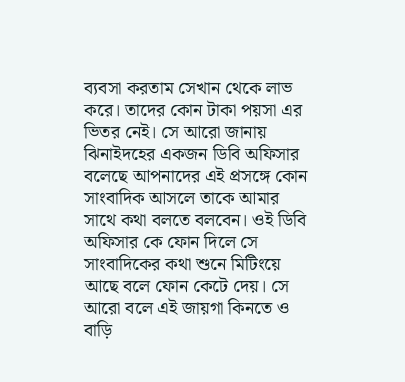ব্যবসা করতাম সেখান থেকে লাভ করে। তাদের কোন টাকা পয়সা এর ভিতর নেই। সে আরো জানায় ঝিনাইদহের একজন ডিবি অফিসার বলেছে আপনাদের এই প্রসঙ্গে কোন সাংবাদিক আসলে তাকে আমার সাথে কথা বলতে বলবেন। ওই ডিবি অফিসার কে ফোন দিলে সে সাংবাদিকের কথা শুনে মিটিংয়ে আছে বলে ফোন কেটে দেয়। সে আরো বলে এই জায়গা কিনতে ও বাড়ি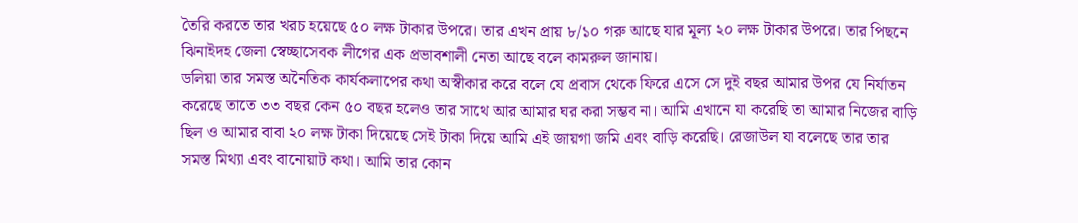তৈরি করতে তার খরচ হয়েছে ৫০ লক্ষ টাকার উপরে। তার এখন প্রায় ৮/১০ গরু আছে যার মূল্য ২০ লক্ষ টাকার উপরে। তার পিছনে ঝিনাইদহ জেলা স্বেচ্ছাসেবক লীগের এক প্রভাবশালী নেতা আছে বলে কামরুল জানায়।
ডলিয়া তার সমস্ত অনৈতিক কার্যকলাপের কথা অস্বীকার করে বলে যে প্রবাস থেকে ফিরে এসে সে দুই বছর আমার উপর যে নির্যাতন করেছে তাতে ৩৩ বছর কেন ৫০ বছর হলেও তার সাথে আর আমার ঘর করা সম্ভব না। আমি এখানে যা করেছি তা আমার নিজের বাড়ি ছিল ও আমার বাবা ২০ লক্ষ টাকা দিয়েছে সেই টাকা দিয়ে আমি এই জায়গা জমি এবং বাড়ি করেছি। রেজাউল যা বলেছে তার তার সমস্ত মিথ্যা এবং বানোয়াট কথা। আমি তার কোন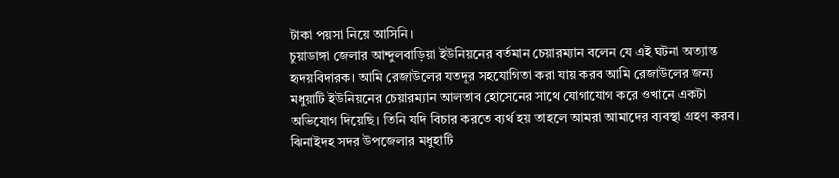টাকা পয়সা নিয়ে আসিনি।
চুয়াডাঙ্গা জেলার আন্দুলবাড়িয়া ইউনিয়নের বর্তমান চেয়ারম্যান বলেন যে এই ঘটনা অত্যান্ত হৃদয়বিদারক। আমি রেজাউলের যতদূর সহযোগিতা করা যায় করব আমি রেজাউলের জন্য মধুয়াটি ইউনিয়নের চেয়ারম্যান আলতাব হোসেনের সাথে যোগাযোগ করে ওখানে একটা অভিযোগ দিয়েছি। তিনি যদি বিচার করতে ব্যর্থ হয় তাহলে আমরা আমাদের ব্যবস্থা গ্রহণ করব।
ঝিনাইদহ সদর উপজেলার মধুহাটি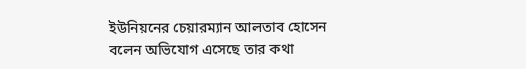ইউনিয়নের চেয়ারম্যান আলতাব হোসেন বলেন অভিযোগ এসেছে তার কথা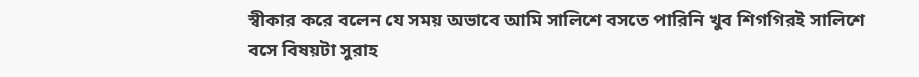স্বীকার করে বলেন যে সময় অভাবে আমি সালিশে বসতে পারিনি খুব শিগগিরই সালিশে বসে বিষয়টা সুরাহ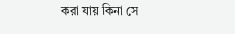করা যায় কিনা সে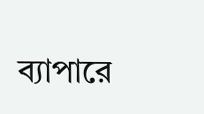ব্যাপারে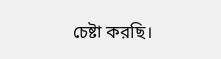চেষ্টা করছি।